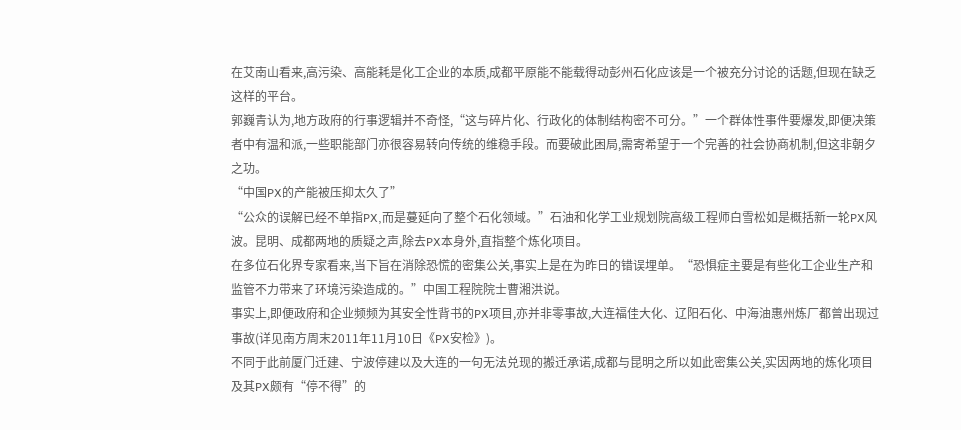在艾南山看来,高污染、高能耗是化工企业的本质,成都平原能不能载得动彭州石化应该是一个被充分讨论的话题,但现在缺乏这样的平台。
郭巍青认为,地方政府的行事逻辑并不奇怪,“这与碎片化、行政化的体制结构密不可分。”一个群体性事件要爆发,即便决策者中有温和派,一些职能部门亦很容易转向传统的维稳手段。而要破此困局,需寄希望于一个完善的社会协商机制,但这非朝夕之功。
“中国PX的产能被压抑太久了”
“公众的误解已经不单指PX,而是蔓延向了整个石化领域。”石油和化学工业规划院高级工程师白雪松如是概括新一轮PX风波。昆明、成都两地的质疑之声,除去PX本身外,直指整个炼化项目。
在多位石化界专家看来,当下旨在消除恐慌的密集公关,事实上是在为昨日的错误埋单。“恐惧症主要是有些化工企业生产和监管不力带来了环境污染造成的。”中国工程院院士曹湘洪说。
事实上,即便政府和企业频频为其安全性背书的PX项目,亦并非零事故,大连福佳大化、辽阳石化、中海油惠州炼厂都曾出现过事故(详见南方周末2011年11月10日《PX安检》)。
不同于此前厦门迁建、宁波停建以及大连的一句无法兑现的搬迁承诺,成都与昆明之所以如此密集公关,实因两地的炼化项目及其PX颇有“停不得”的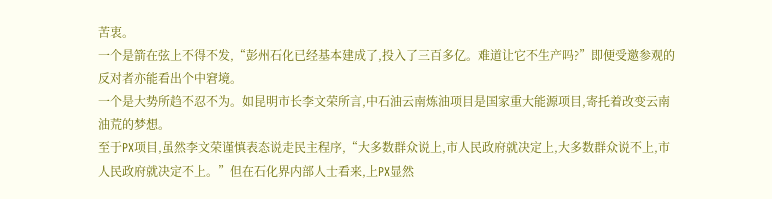苦衷。
一个是箭在弦上不得不发,“彭州石化已经基本建成了,投入了三百多亿。难道让它不生产吗?”即便受邀参观的反对者亦能看出个中窘境。
一个是大势所趋不忍不为。如昆明市长李文荣所言,中石油云南炼油项目是国家重大能源项目,寄托着改变云南油荒的梦想。
至于PX项目,虽然李文荣谨慎表态说走民主程序,“大多数群众说上,市人民政府就决定上,大多数群众说不上,市人民政府就决定不上。”但在石化界内部人士看来,上PX显然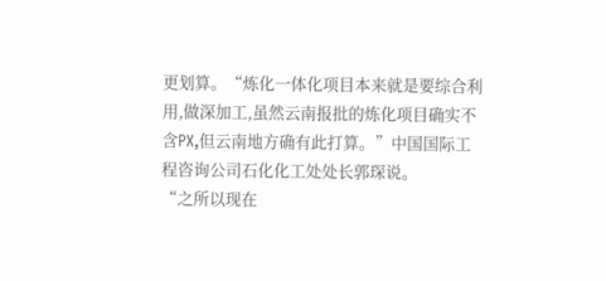更划算。“炼化一体化项目本来就是要综合利用,做深加工,虽然云南报批的炼化项目确实不含PX,但云南地方确有此打算。”中国国际工程咨询公司石化化工处处长郭琛说。
“之所以现在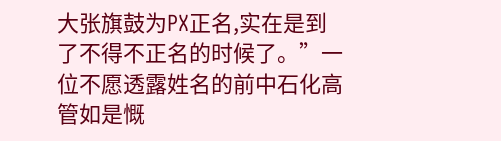大张旗鼓为PX正名,实在是到了不得不正名的时候了。”一位不愿透露姓名的前中石化高管如是慨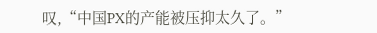叹,“中国PX的产能被压抑太久了。”